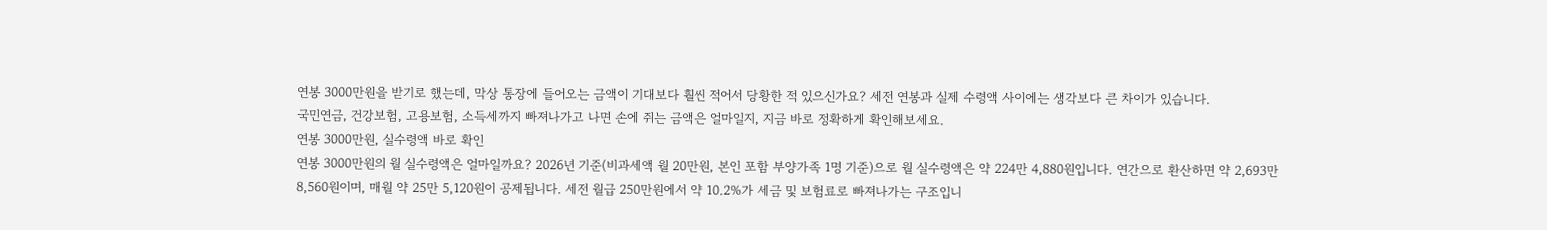연봉 3000만원을 받기로 했는데, 막상 통장에 들어오는 금액이 기대보다 훨씬 적어서 당황한 적 있으신가요? 세전 연봉과 실제 수령액 사이에는 생각보다 큰 차이가 있습니다.
국민연금, 건강보험, 고용보험, 소득세까지 빠져나가고 나면 손에 쥐는 금액은 얼마일지, 지금 바로 정확하게 확인해보세요.
연봉 3000만원, 실수령액 바로 확인
연봉 3000만원의 월 실수령액은 얼마일까요? 2026년 기준(비과세액 월 20만원, 본인 포함 부양가족 1명 기준)으로 월 실수령액은 약 224만 4,880원입니다. 연간으로 환산하면 약 2,693만 8,560원이며, 매월 약 25만 5,120원이 공제됩니다. 세전 월급 250만원에서 약 10.2%가 세금 및 보험료로 빠져나가는 구조입니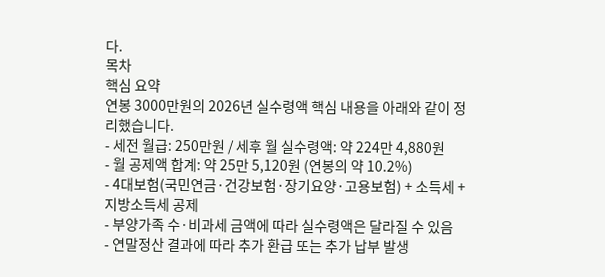다.
목차
핵심 요약
연봉 3000만원의 2026년 실수령액 핵심 내용을 아래와 같이 정리했습니다.
- 세전 월급: 250만원 / 세후 월 실수령액: 약 224만 4,880원
- 월 공제액 합계: 약 25만 5,120원 (연봉의 약 10.2%)
- 4대보험(국민연금·건강보험·장기요양·고용보험) + 소득세 + 지방소득세 공제
- 부양가족 수·비과세 금액에 따라 실수령액은 달라질 수 있음
- 연말정산 결과에 따라 추가 환급 또는 추가 납부 발생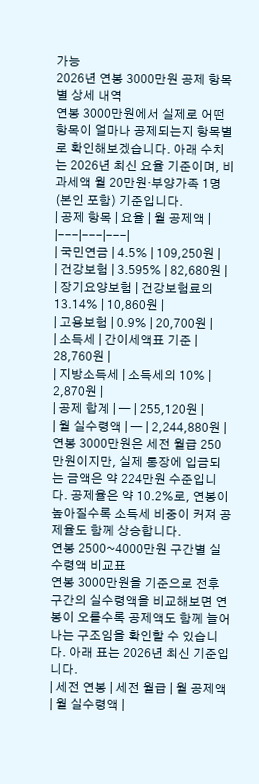가능
2026년 연봉 3000만원 공제 항목별 상세 내역
연봉 3000만원에서 실제로 어떤 항목이 얼마나 공제되는지 항목별로 확인해보겠습니다. 아래 수치는 2026년 최신 요율 기준이며, 비과세액 월 20만원·부양가족 1명(본인 포함) 기준입니다.
| 공제 항목 | 요율 | 월 공제액 |
|---|---|---|
| 국민연금 | 4.5% | 109,250원 |
| 건강보험 | 3.595% | 82,680원 |
| 장기요양보험 | 건강보험료의 13.14% | 10,860원 |
| 고용보험 | 0.9% | 20,700원 |
| 소득세 | 간이세액표 기준 | 28,760원 |
| 지방소득세 | 소득세의 10% | 2,870원 |
| 공제 합계 | — | 255,120원 |
| 월 실수령액 | — | 2,244,880원 |
연봉 3000만원은 세전 월급 250만원이지만, 실제 통장에 입금되는 금액은 약 224만원 수준입니다. 공제율은 약 10.2%로, 연봉이 높아질수록 소득세 비중이 커져 공제율도 함께 상승합니다.
연봉 2500~4000만원 구간별 실수령액 비교표
연봉 3000만원을 기준으로 전후 구간의 실수령액을 비교해보면 연봉이 오를수록 공제액도 함께 늘어나는 구조임을 확인할 수 있습니다. 아래 표는 2026년 최신 기준입니다.
| 세전 연봉 | 세전 월급 | 월 공제액 | 월 실수령액 |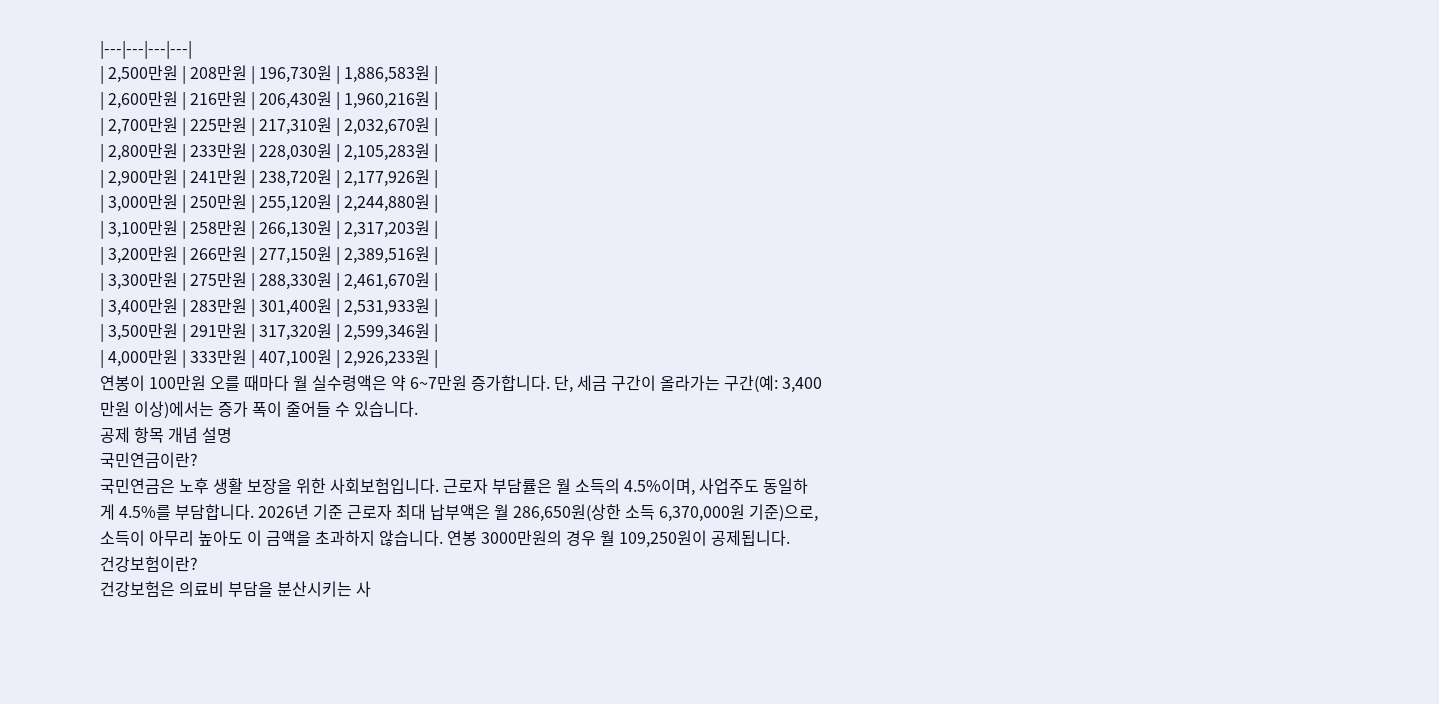|---|---|---|---|
| 2,500만원 | 208만원 | 196,730원 | 1,886,583원 |
| 2,600만원 | 216만원 | 206,430원 | 1,960,216원 |
| 2,700만원 | 225만원 | 217,310원 | 2,032,670원 |
| 2,800만원 | 233만원 | 228,030원 | 2,105,283원 |
| 2,900만원 | 241만원 | 238,720원 | 2,177,926원 |
| 3,000만원 | 250만원 | 255,120원 | 2,244,880원 |
| 3,100만원 | 258만원 | 266,130원 | 2,317,203원 |
| 3,200만원 | 266만원 | 277,150원 | 2,389,516원 |
| 3,300만원 | 275만원 | 288,330원 | 2,461,670원 |
| 3,400만원 | 283만원 | 301,400원 | 2,531,933원 |
| 3,500만원 | 291만원 | 317,320원 | 2,599,346원 |
| 4,000만원 | 333만원 | 407,100원 | 2,926,233원 |
연봉이 100만원 오를 때마다 월 실수령액은 약 6~7만원 증가합니다. 단, 세금 구간이 올라가는 구간(예: 3,400만원 이상)에서는 증가 폭이 줄어들 수 있습니다.
공제 항목 개념 설명
국민연금이란?
국민연금은 노후 생활 보장을 위한 사회보험입니다. 근로자 부담률은 월 소득의 4.5%이며, 사업주도 동일하게 4.5%를 부담합니다. 2026년 기준 근로자 최대 납부액은 월 286,650원(상한 소득 6,370,000원 기준)으로, 소득이 아무리 높아도 이 금액을 초과하지 않습니다. 연봉 3000만원의 경우 월 109,250원이 공제됩니다.
건강보험이란?
건강보험은 의료비 부담을 분산시키는 사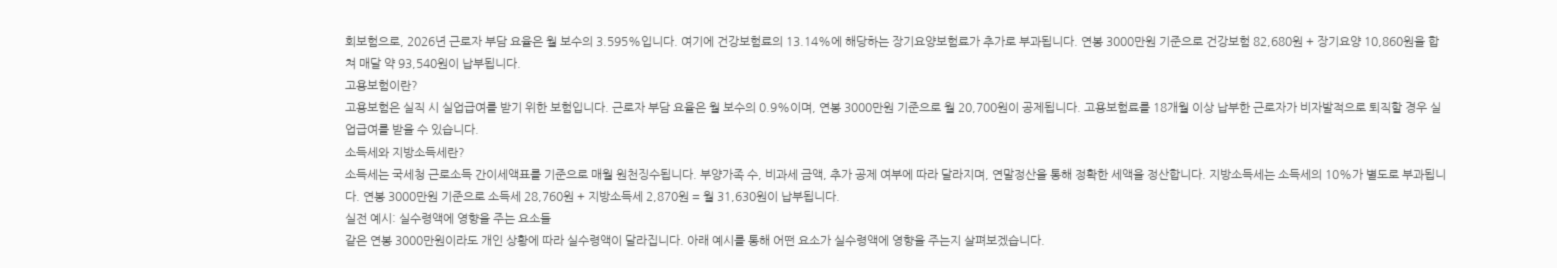회보험으로, 2026년 근로자 부담 요율은 월 보수의 3.595%입니다. 여기에 건강보험료의 13.14%에 해당하는 장기요양보험료가 추가로 부과됩니다. 연봉 3000만원 기준으로 건강보험 82,680원 + 장기요양 10,860원을 합쳐 매달 약 93,540원이 납부됩니다.
고용보험이란?
고용보험은 실직 시 실업급여를 받기 위한 보험입니다. 근로자 부담 요율은 월 보수의 0.9%이며, 연봉 3000만원 기준으로 월 20,700원이 공제됩니다. 고용보험료를 18개월 이상 납부한 근로자가 비자발적으로 퇴직할 경우 실업급여를 받을 수 있습니다.
소득세와 지방소득세란?
소득세는 국세청 근로소득 간이세액표를 기준으로 매월 원천징수됩니다. 부양가족 수, 비과세 금액, 추가 공제 여부에 따라 달라지며, 연말정산을 통해 정확한 세액을 정산합니다. 지방소득세는 소득세의 10%가 별도로 부과됩니다. 연봉 3000만원 기준으로 소득세 28,760원 + 지방소득세 2,870원 = 월 31,630원이 납부됩니다.
실전 예시: 실수령액에 영향을 주는 요소들
같은 연봉 3000만원이라도 개인 상황에 따라 실수령액이 달라집니다. 아래 예시를 통해 어떤 요소가 실수령액에 영향을 주는지 살펴보겠습니다.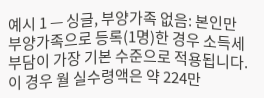예시 1 — 싱글, 부양가족 없음: 본인만 부양가족으로 등록(1명)한 경우 소득세 부담이 가장 기본 수준으로 적용됩니다. 이 경우 월 실수령액은 약 224만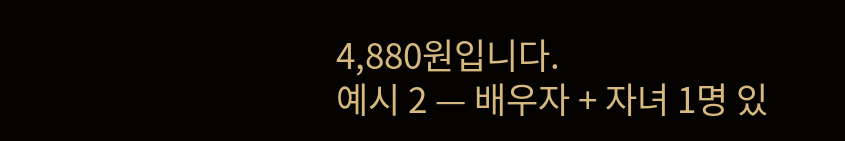4,880원입니다.
예시 2 — 배우자 + 자녀 1명 있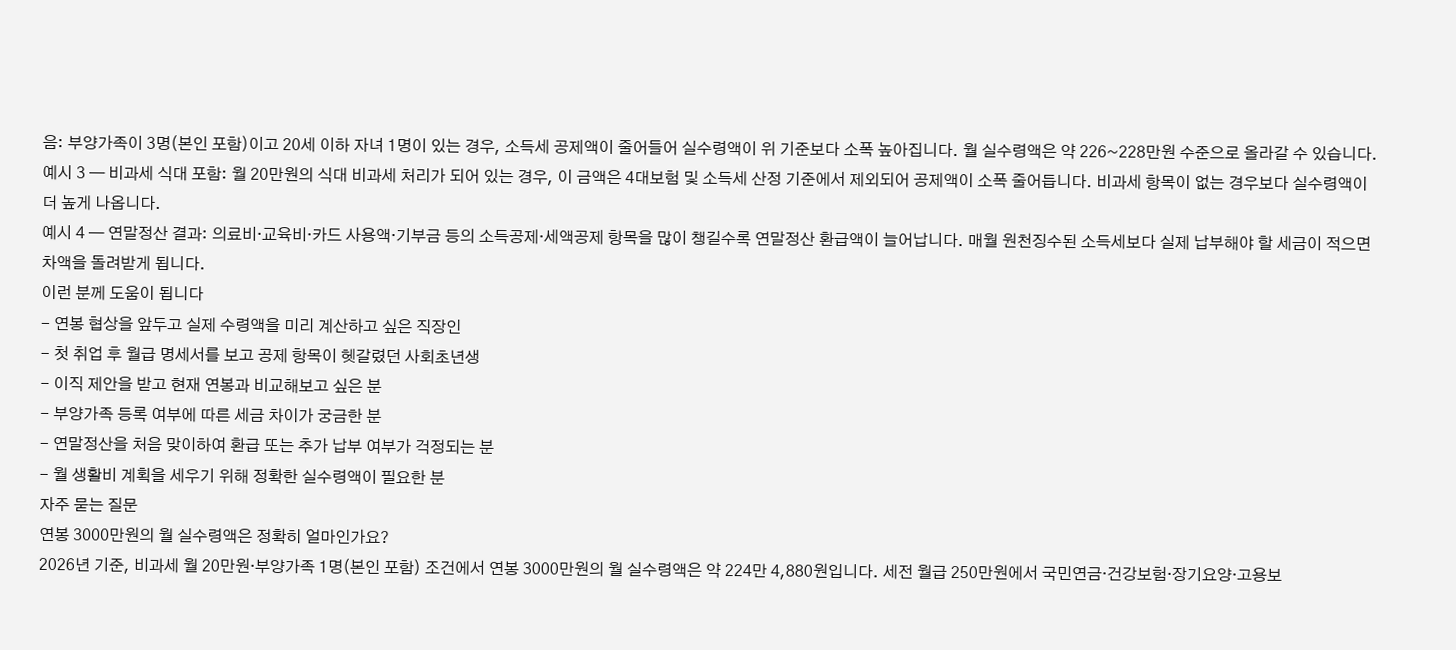음: 부양가족이 3명(본인 포함)이고 20세 이하 자녀 1명이 있는 경우, 소득세 공제액이 줄어들어 실수령액이 위 기준보다 소폭 높아집니다. 월 실수령액은 약 226~228만원 수준으로 올라갈 수 있습니다.
예시 3 — 비과세 식대 포함: 월 20만원의 식대 비과세 처리가 되어 있는 경우, 이 금액은 4대보험 및 소득세 산정 기준에서 제외되어 공제액이 소폭 줄어듭니다. 비과세 항목이 없는 경우보다 실수령액이 더 높게 나옵니다.
예시 4 — 연말정산 결과: 의료비·교육비·카드 사용액·기부금 등의 소득공제·세액공제 항목을 많이 챙길수록 연말정산 환급액이 늘어납니다. 매월 원천징수된 소득세보다 실제 납부해야 할 세금이 적으면 차액을 돌려받게 됩니다.
이런 분께 도움이 됩니다
- 연봉 협상을 앞두고 실제 수령액을 미리 계산하고 싶은 직장인
- 첫 취업 후 월급 명세서를 보고 공제 항목이 헷갈렸던 사회초년생
- 이직 제안을 받고 현재 연봉과 비교해보고 싶은 분
- 부양가족 등록 여부에 따른 세금 차이가 궁금한 분
- 연말정산을 처음 맞이하여 환급 또는 추가 납부 여부가 걱정되는 분
- 월 생활비 계획을 세우기 위해 정확한 실수령액이 필요한 분
자주 묻는 질문
연봉 3000만원의 월 실수령액은 정확히 얼마인가요?
2026년 기준, 비과세 월 20만원·부양가족 1명(본인 포함) 조건에서 연봉 3000만원의 월 실수령액은 약 224만 4,880원입니다. 세전 월급 250만원에서 국민연금·건강보험·장기요양·고용보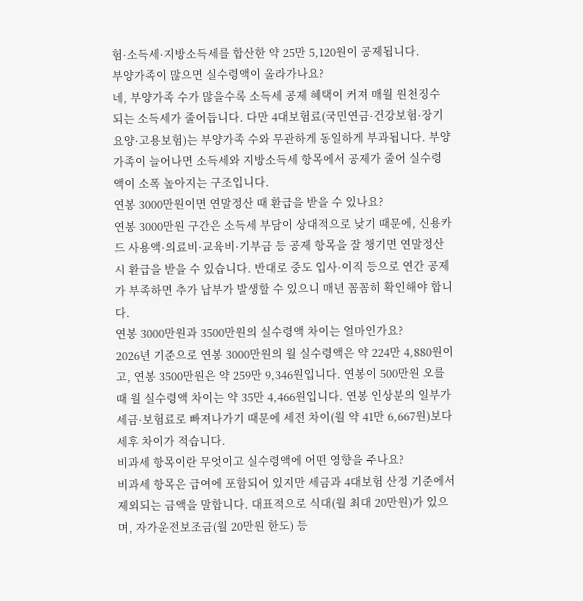험·소득세·지방소득세를 합산한 약 25만 5,120원이 공제됩니다.
부양가족이 많으면 실수령액이 올라가나요?
네, 부양가족 수가 많을수록 소득세 공제 혜택이 커져 매월 원천징수되는 소득세가 줄어듭니다. 다만 4대보험료(국민연금·건강보험·장기요양·고용보험)는 부양가족 수와 무관하게 동일하게 부과됩니다. 부양가족이 늘어나면 소득세와 지방소득세 항목에서 공제가 줄어 실수령액이 소폭 높아지는 구조입니다.
연봉 3000만원이면 연말정산 때 환급을 받을 수 있나요?
연봉 3000만원 구간은 소득세 부담이 상대적으로 낮기 때문에, 신용카드 사용액·의료비·교육비·기부금 등 공제 항목을 잘 챙기면 연말정산 시 환급을 받을 수 있습니다. 반대로 중도 입사·이직 등으로 연간 공제가 부족하면 추가 납부가 발생할 수 있으니 매년 꼼꼼히 확인해야 합니다.
연봉 3000만원과 3500만원의 실수령액 차이는 얼마인가요?
2026년 기준으로 연봉 3000만원의 월 실수령액은 약 224만 4,880원이고, 연봉 3500만원은 약 259만 9,346원입니다. 연봉이 500만원 오를 때 월 실수령액 차이는 약 35만 4,466원입니다. 연봉 인상분의 일부가 세금·보험료로 빠져나가기 때문에 세전 차이(월 약 41만 6,667원)보다 세후 차이가 적습니다.
비과세 항목이란 무엇이고 실수령액에 어떤 영향을 주나요?
비과세 항목은 급여에 포함되어 있지만 세금과 4대보험 산정 기준에서 제외되는 금액을 말합니다. 대표적으로 식대(월 최대 20만원)가 있으며, 자가운전보조금(월 20만원 한도) 등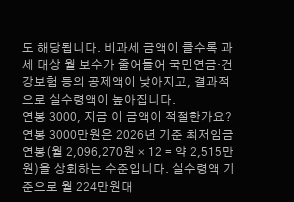도 해당됩니다. 비과세 금액이 클수록 과세 대상 월 보수가 줄어들어 국민연금·건강보험 등의 공제액이 낮아지고, 결과적으로 실수령액이 높아집니다.
연봉 3000, 지금 이 금액이 적절한가요?
연봉 3000만원은 2026년 기준 최저임금 연봉(월 2,096,270원 × 12 = 약 2,515만원)을 상회하는 수준입니다. 실수령액 기준으로 월 224만원대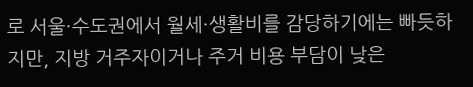로 서울·수도권에서 월세·생활비를 감당하기에는 빠듯하지만, 지방 거주자이거나 주거 비용 부담이 낮은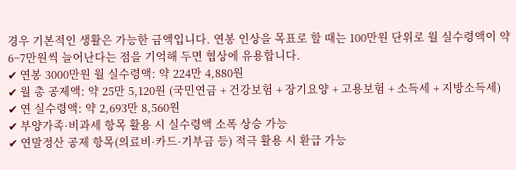경우 기본적인 생활은 가능한 금액입니다. 연봉 인상을 목표로 할 때는 100만원 단위로 월 실수령액이 약 6~7만원씩 늘어난다는 점을 기억해 두면 협상에 유용합니다.
✔ 연봉 3000만원 월 실수령액: 약 224만 4,880원
✔ 월 총 공제액: 약 25만 5,120원 (국민연금 + 건강보험 + 장기요양 + 고용보험 + 소득세 + 지방소득세)
✔ 연 실수령액: 약 2,693만 8,560원
✔ 부양가족·비과세 항목 활용 시 실수령액 소폭 상승 가능
✔ 연말정산 공제 항목(의료비·카드·기부금 등) 적극 활용 시 환급 가능